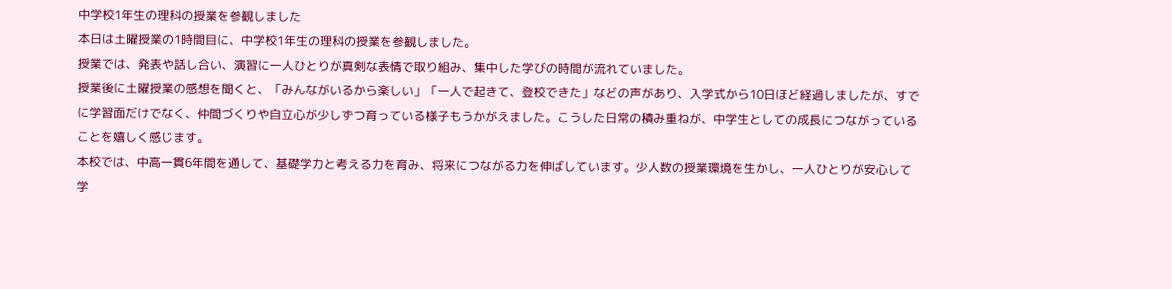中学校1年生の理科の授業を参観しました
本日は土曜授業の1時間目に、中学校1年生の理科の授業を参観しました。
授業では、発表や話し合い、演習に一人ひとりが真剣な表情で取り組み、集中した学びの時間が流れていました。
授業後に土曜授業の感想を聞くと、「みんながいるから楽しい」「一人で起きて、登校できた」などの声があり、入学式から10日ほど経過しましたが、すでに学習面だけでなく、仲間づくりや自立心が少しずつ育っている様子もうかがえました。こうした日常の積み重ねが、中学生としての成長につながっていることを嬉しく感じます。
本校では、中高一貫6年間を通して、基礎学力と考える力を育み、将来につながる力を伸ばしています。少人数の授業環境を生かし、一人ひとりが安心して学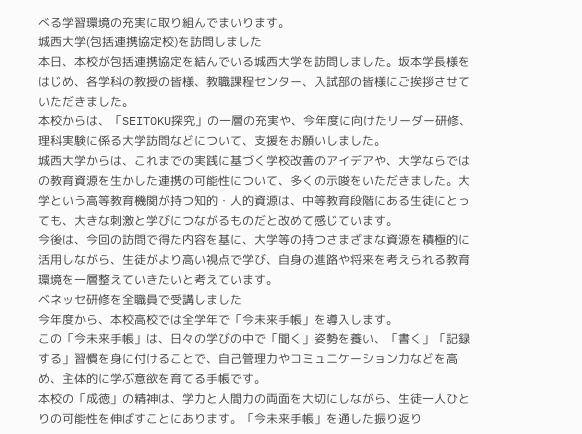べる学習環境の充実に取り組んでまいります。
城西大学(包括連携協定校)を訪問しました
本日、本校が包括連携協定を結んでいる城西大学を訪問しました。坂本学長様をはじめ、各学科の教授の皆様、教職課程センター、入試部の皆様にご挨拶させていただきました。
本校からは、「SEITOKU探究」の一層の充実や、今年度に向けたリーダー研修、理科実験に係る大学訪問などについて、支援をお願いしました。
城西大学からは、これまでの実践に基づく学校改善のアイデアや、大学ならではの教育資源を生かした連携の可能性について、多くの示唆をいただきました。大学という高等教育機関が持つ知的・人的資源は、中等教育段階にある生徒にとっても、大きな刺激と学びにつながるものだと改めて感じています。
今後は、今回の訪問で得た内容を基に、大学等の持つさまざまな資源を積極的に活用しながら、生徒がより高い視点で学び、自身の進路や将来を考えられる教育環境を一層整えていきたいと考えています。
ベネッセ研修を全職員で受講しました
今年度から、本校高校では全学年で「今未来手帳」を導入します。
この「今未来手帳」は、日々の学びの中で「聞く」姿勢を養い、「書く」「記録する」習慣を身に付けることで、自己管理力やコミュニケーション力などを高め、主体的に学ぶ意欲を育てる手帳です。
本校の「成徳」の精神は、学力と人間力の両面を大切にしながら、生徒一人ひとりの可能性を伸ばすことにあります。「今未来手帳」を通した振り返り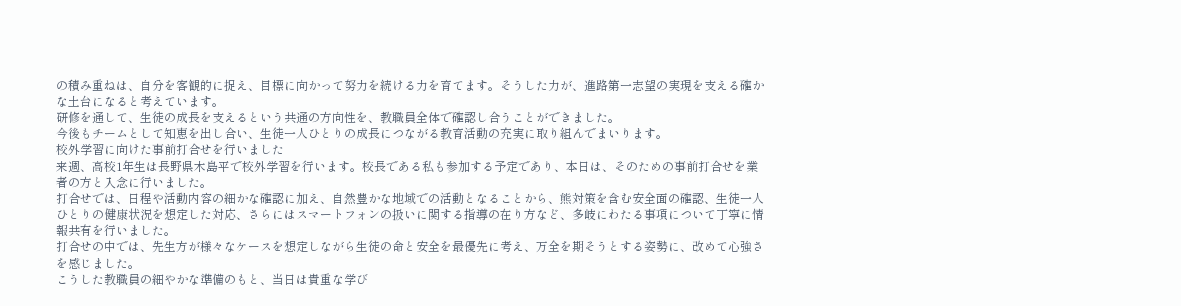の積み重ねは、自分を客観的に捉え、目標に向かって努力を続ける力を育てます。そうした力が、進路第一志望の実現を支える確かな土台になると考えています。
研修を通して、生徒の成長を支えるという共通の方向性を、教職員全体で確認し合うことができました。
今後もチームとして知恵を出し合い、生徒一人ひとりの成長につながる教育活動の充実に取り組んでまいります。
校外学習に向けた事前打合せを行いました
来週、高校1年生は長野県木島平で校外学習を行います。校長である私も参加する予定であり、本日は、そのための事前打合せを業者の方と入念に行いました。
打合せでは、日程や活動内容の細かな確認に加え、自然豊かな地域での活動となることから、熊対策を含む安全面の確認、生徒一人ひとりの健康状況を想定した対応、さらにはスマートフォンの扱いに関する指導の在り方など、多岐にわたる事項について丁寧に情報共有を行いました。
打合せの中では、先生方が様々なケースを想定しながら生徒の命と安全を最優先に考え、万全を期そうとする姿勢に、改めて心強さを感じました。
こうした教職員の細やかな準備のもと、当日は貴重な学び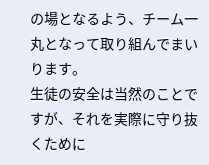の場となるよう、チーム一丸となって取り組んでまいります。
生徒の安全は当然のことですが、それを実際に守り抜くために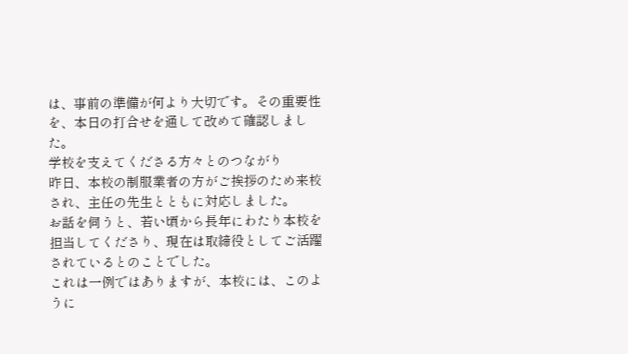は、事前の準備が何より大切です。その重要性を、本日の打合せを通して改めて確認しました。
学校を支えてくださる方々とのつながり
昨日、本校の制服業者の方がご挨拶のため来校され、主任の先生とともに対応しました。
お話を伺うと、若い頃から長年にわたり本校を担当してくださり、現在は取締役としてご活躍されているとのことでした。
これは一例ではありますが、本校には、このように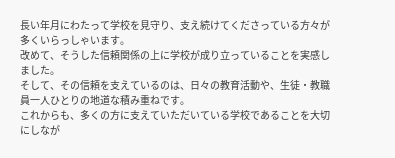長い年月にわたって学校を見守り、支え続けてくださっている方々が多くいらっしゃいます。
改めて、そうした信頼関係の上に学校が成り立っていることを実感しました。
そして、その信頼を支えているのは、日々の教育活動や、生徒・教職員一人ひとりの地道な積み重ねです。
これからも、多くの方に支えていただいている学校であることを大切にしなが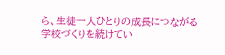ら、生徒一人ひとりの成長につながる学校づくりを続けてい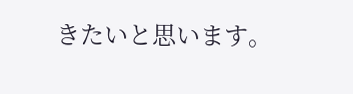きたいと思います。